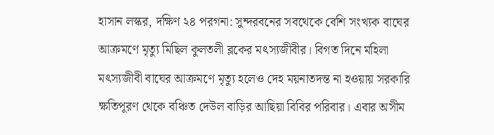হাসান লস্কর, দক্ষিণ ২৪ পরগনা: সুন্দরবনের সবথেকে বেশি সংখ্যক বাঘের আক্রমণে মৃত্যু মিছিল কুলতলী ব্লকের মৎস্যজীবীর। বিগত দিনে মহিলা মৎস্যজীবী বাঘের আক্রমণে মৃত্যু হলেও দেহ ময়নাতদন্ত না হওয়ায় সরকারি ক্ষতিপূরণ থেকে বঞ্চিত দেউল বাড়ির আছিয়া বিবির পরিবার। এবার অসীম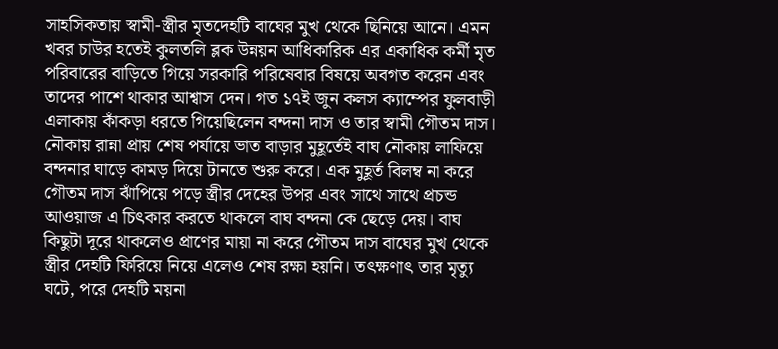সাহসিকতায় স্বামী-স্ত্রীর মৃতদেহটি বাঘের মুখ থেকে ছিনিয়ে আনে। এমন খবর চাউর হতেই কুলতলি ব্লক উন্নয়ন আধিকারিক এর একাধিক কর্মী মৃত পরিবারের বাড়িতে গিয়ে সরকারি পরিষেবার বিষয়ে অবগত করেন এবং তাদের পাশে থাকার আশ্বাস দেন। গত ১৭ই জুন কলস ক্যাম্পের ফুলবাড়ী এলাকায় কাঁকড়া ধরতে গিয়েছিলেন বন্দনা দাস ও তার স্বামী গৌতম দাস।
নৌকায় রান্না প্রায় শেষ পর্যায়ে ভাত বাড়ার মুহূর্তেই বাঘ নৌকায় লাফিয়ে বন্দনার ঘাড়ে কামড় দিয়ে টানতে শুরু করে। এক মুহূর্ত বিলম্ব না করে গৌতম দাস ঝাঁপিয়ে পড়ে স্ত্রীর দেহের উপর এবং সাথে সাথে প্রচন্ড আওয়াজ এ চিৎকার করতে থাকলে বাঘ বন্দনা কে ছেড়ে দেয়। বাঘ কিছুটা দূরে থাকলেও প্রাণের মায়া না করে গৌতম দাস বাঘের মুখ থেকে স্ত্রীর দেহটি ফিরিয়ে নিয়ে এলেও শেষ রক্ষা হয়নি। তৎক্ষণাৎ তার মৃত্যু ঘটে, পরে দেহটি ময়না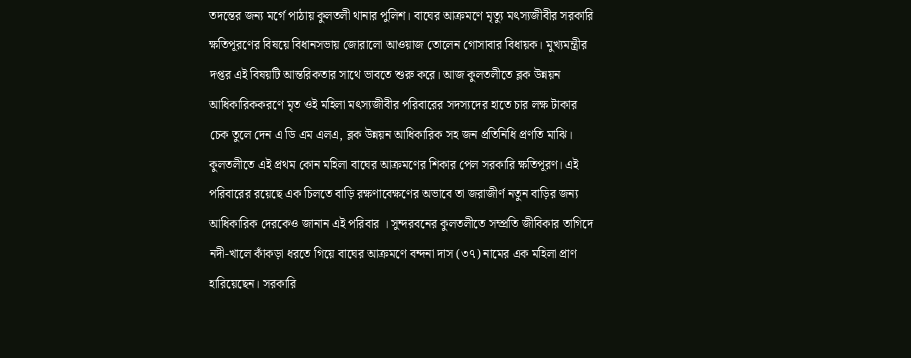তদন্তের জন্য মর্গে পাঠায় কুলতলী থানার পুলিশ। বাঘের আক্রমণে মৃত্যু মৎস্যজীবীর সরকারি ক্ষতিপূরণের বিষয়ে বিধানসভায় জোরালো আওয়াজ তোলেন গোসাবার বিধায়ক। মুখ্যমন্ত্রীর দপ্তর এই বিষয়টি আন্তরিকতার সাথে ভাবতে শুরু করে। আজ কুলতলীতে ব্লক উন্নয়ন আধিকারিককরণে মৃত ওই মহিলা মৎস্যজীবীর পরিবারের সদস্যদের হাতে চার লক্ষ টাকার চেক তুলে দেন এ ডি এম এলএ, ব্লক উন্নয়ন আধিকারিক সহ জন প্রতিনিধি প্রণতি মাঝি।
কুলতলীতে এই প্রথম কোন মহিলা বাঘের আক্রমণের শিকার পেল সরকারি ক্ষতিপূরণ। এই পরিবারের রয়েছে এক চিলতে বাড়ি রক্ষণাবেক্ষণের অভাবে তা জরাজীর্ণ নতুন বাড়ির জন্য আধিকারিক দেরকেও জানান এই পরিবার । সুন্দরবনের কুলতলীতে সম্প্রতি জীবিকার তাগিদে নদী-খালে কাঁকড়া ধরতে গিয়ে বাঘের আক্রমণে বন্দনা দাস (৩৭) নামের এক মহিলা প্রাণ হারিয়েছেন। সরকারি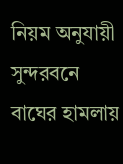নিয়ম অনুযায়ী সুন্দরবনে বাঘের হামলায়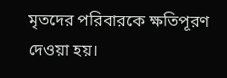মৃতদের পরিবারকে ক্ষতিপূরণ দেওয়া হয়।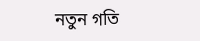নতুন গতি